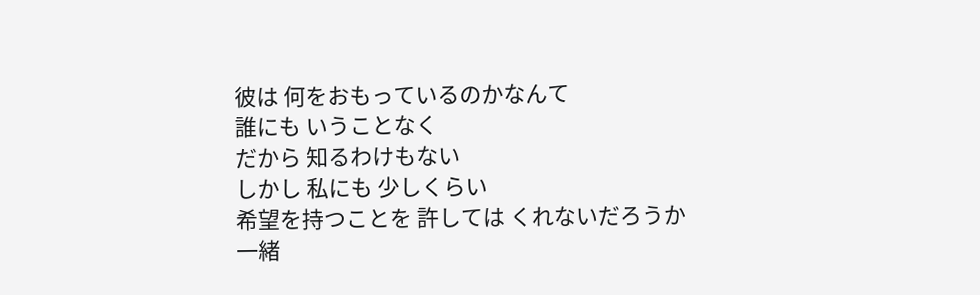彼は 何をおもっているのかなんて
誰にも いうことなく
だから 知るわけもない
しかし 私にも 少しくらい
希望を持つことを 許しては くれないだろうか
一緒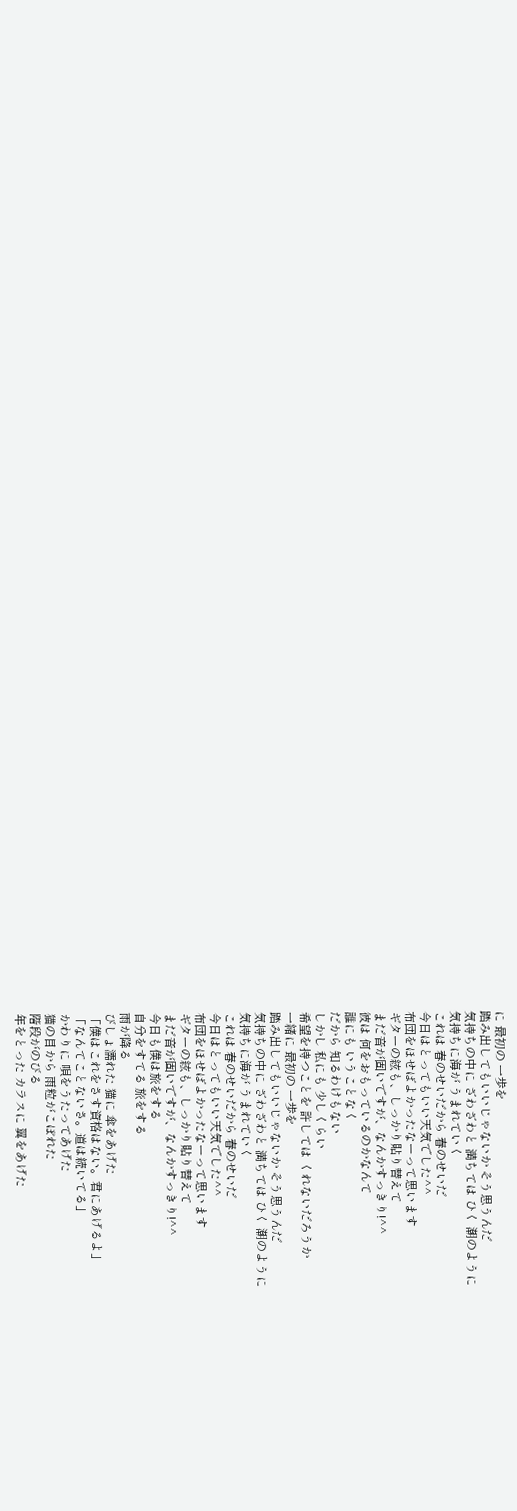に 最初の 一歩を
踏み出してもいいじゃないか そう思うんだ
気持ちの中に ざわざわと 満ちては ひく 潮のように
気持ちに海が うまれていく
これは 春のせいだから 春のせいだ
今日はとってもいい天気でした^^
布団をほせばよかったなーって思います
ギターの絃も、しっかり貼り替えて
まだ音が固いですが、なんかすっきり!^^
彼は 何をおもっているのかなんて
誰にも いうことなく
だから 知るわけもない
しかし 私にも 少しくらい
希望を持つことを 許しては くれないだろうか
一緒に 最初の 一歩を
踏み出してもいいじゃないか そう思うんだ
気持ちの中に ざわざわと 満ちては ひく 潮のように
気持ちに海が うまれていく
これは 春のせいだから 春のせいだ
今日はとってもいい天気でした^^
布団をほせばよかったなーって思います
ギターの絃も、しっかり貼り替えて
まだ音が固いですが、なんかすっきり!^^
今日も僕は旅をする
自分をすてる 旅をする
雨が降る
びしょ濡れた 猫に 傘をあげた
「僕はこれをさす資格はない。君にあげるよ」
「なんてことないさ。道は続いてる」
かわりに 唄をうたってあげた
猫の目から 雨粒がこぼれた
階段がのびる
年をとった カラスに 翼をあげた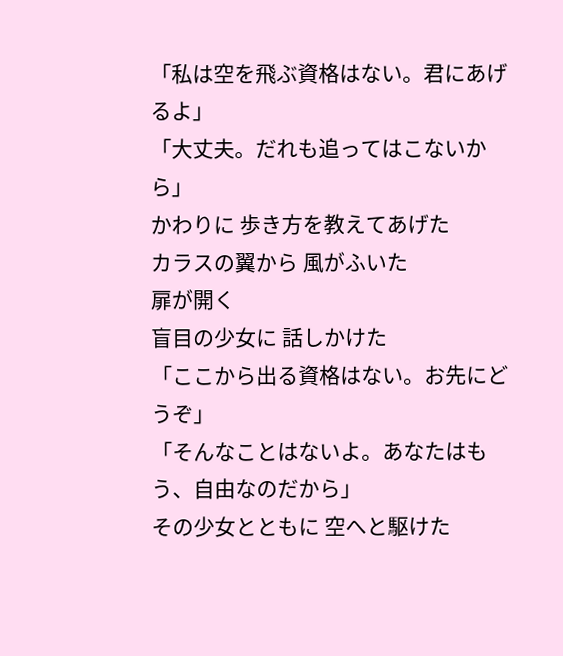「私は空を飛ぶ資格はない。君にあげるよ」
「大丈夫。だれも追ってはこないから」
かわりに 歩き方を教えてあげた
カラスの翼から 風がふいた
扉が開く
盲目の少女に 話しかけた
「ここから出る資格はない。お先にどうぞ」
「そんなことはないよ。あなたはもう、自由なのだから」
その少女とともに 空へと駆けた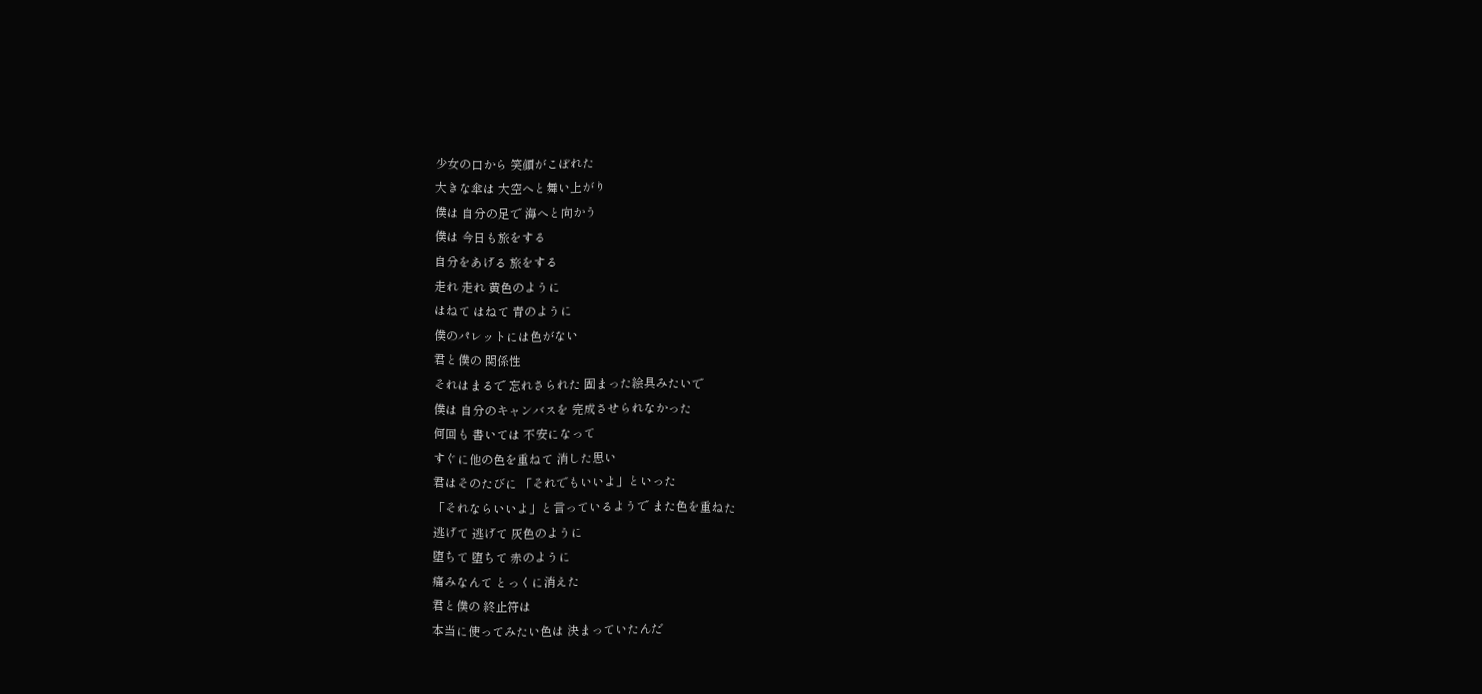少女の口から 笑顔がこぼれた
大きな傘は 大空へと舞い上がり
僕は 自分の足で 海へと向かう
僕は 今日も旅をする
自分をあげる 旅をする
走れ 走れ 黄色のように
はねて はねて 青のように
僕のパレットには色がない
君と僕の 関係性
それはまるで 忘れさられた 固まった絵具みたいで
僕は 自分のキャンバスを 完成させられなかった
何回も 書いては 不安になって
すぐに他の色を重ねて 消した思い
君はそのたびに 「それでもいいよ」といった
「それならいいよ」と言っているようで また色を重ねた
逃げて 逃げて 灰色のように
堕ちて 堕ちて 赤のように
痛みなんて とっくに消えた
君と僕の 終止符は
本当に使ってみたい色は 決まっていたんだ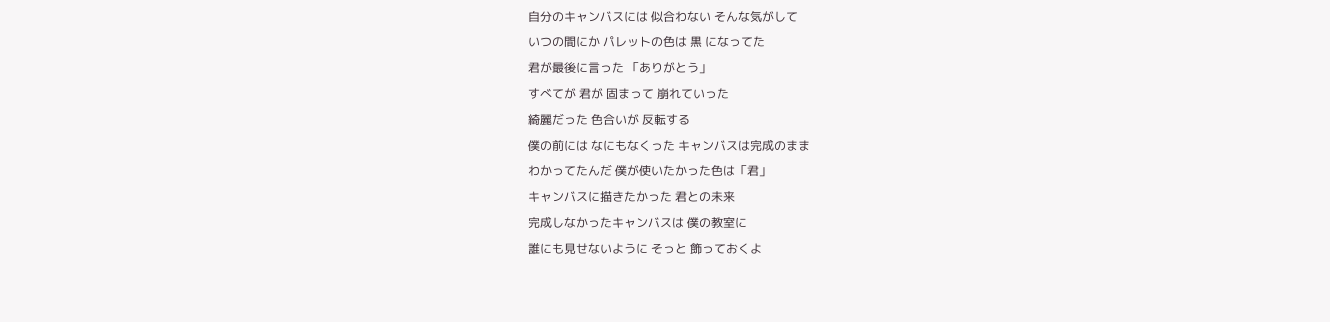自分のキャンバスには 似合わない そんな気がして
いつの間にか パレットの色は 黒 になってた
君が最後に言った 「ありがとう」
すべてが 君が 固まって 崩れていった
綺麗だった 色合いが 反転する
僕の前には なにもなくった キャンバスは完成のまま
わかってたんだ 僕が使いたかった色は「君」
キャンバスに描きたかった 君との未来
完成しなかったキャンバスは 僕の教室に
誰にも見せないように そっと 飾っておくよ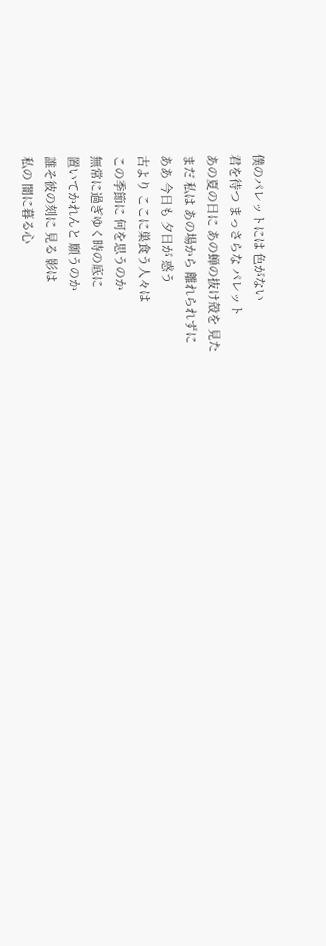僕のパレットには 色がない
君を待つ まっさらな パレット
あの夏の日に あの蝉の抜け殻を 見た
まだ 私は あの場から 離れられずに
ああ 今日も 夕日が 惑う
古より ここに巣食う人々は
この季節に 何を思うのか
無常に過ぎゆく時の底に
置いてかれんと 願うのか
誰そ彼の刻に 見る 影は
私の 闇に暮る心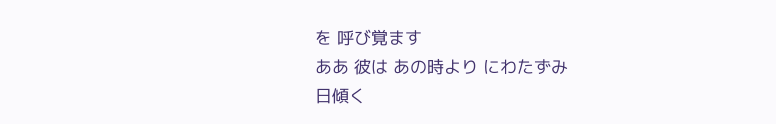を 呼び覚ます
ああ 彼は あの時より にわたずみ
日傾く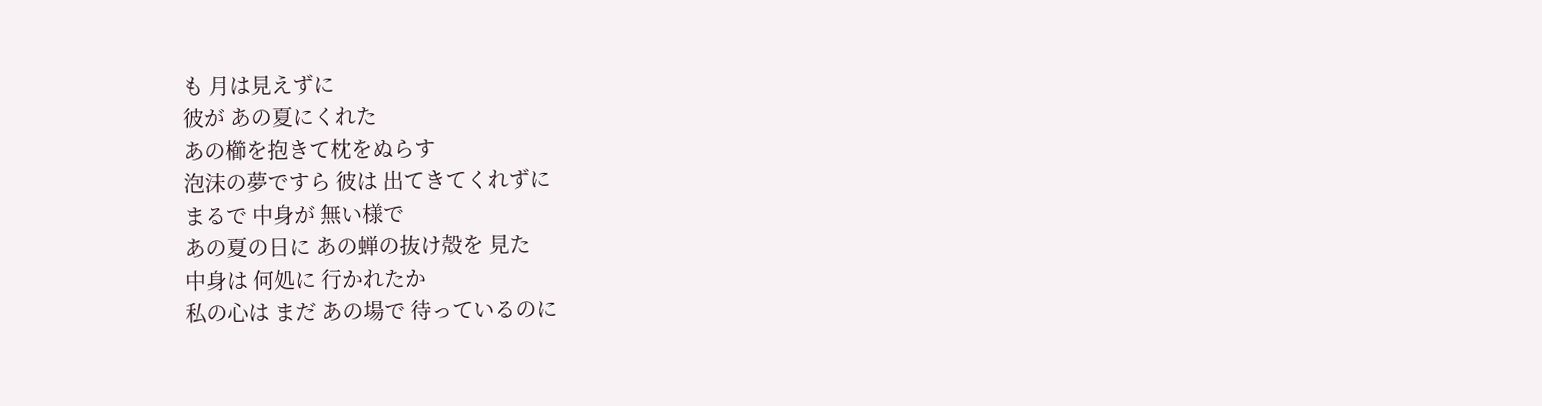も 月は見えずに
彼が あの夏にくれた
あの櫛を抱きて枕をぬらす
泡沫の夢ですら 彼は 出てきてくれずに
まるで 中身が 無い様で
あの夏の日に あの蝉の抜け殻を 見た
中身は 何処に 行かれたか
私の心は まだ あの場で 待っているのに